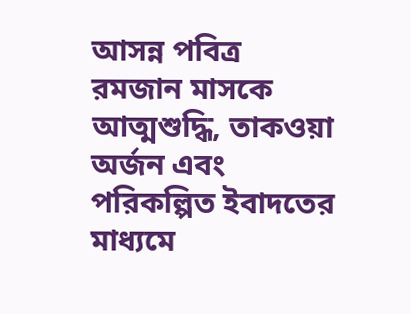আসন্ন পবিত্র রমজান মাসকে আত্মশুদ্ধি, তাকওয়া অর্জন এবং পরিকল্পিত ইবাদতের মাধ্যমে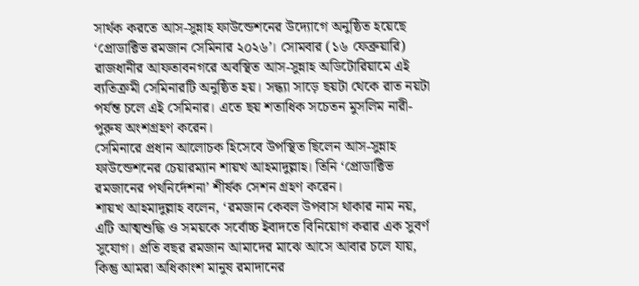সার্থক করতে আস-সুন্নাহ ফাউন্ডেশনের উদ্যোগে অনুষ্ঠিত হয়েছে ‘প্রোডাক্টিভ রমজান সেমিনার ২০২৬’। সোমবার (১৬ ফেব্রুয়ারি) রাজধানীর আফতাবনগরে অবস্থিত আস-সুন্নাহ অডিটোরিয়ামে এই ব্যতিক্রমী সেমিনারটি অনুষ্ঠিত হয়। সন্ধ্যা সাড়ে ছয়টা থেকে রাত নয়টা পর্যন্ত চলে এই সেমিনার। এতে ছয় শতাধিক সচেতন মুসলিম নারী-পুরুষ অংশগ্রহণ করেন।
সেমিনারে প্রধান আলোচক হিসেবে উপস্থিত ছিলেন আস-সুন্নাহ ফাউন্ডেশনের চেয়ারম্যান শায়খ আহমাদুল্লাহ। তিনি ‘প্রোডাক্টিভ রমজানের পথনির্দেশনা’ শীর্ষক সেশন গ্রহণ করেন।
শায়খ আহমাদুল্লাহ বলেন, ‘রমজান কেবল উপবাস থাকার নাম নয়, এটি আত্মশুদ্ধি ও সময়কে সর্বোচ্চ ইবাদতে বিনিয়োগ করার এক সুবর্ণ সুযোগ। প্রতি বছর রমজান আমাদের মাঝে আসে আবার চলে যায়, কিন্তু আমরা অধিকাংশ মানুষ রমাদানের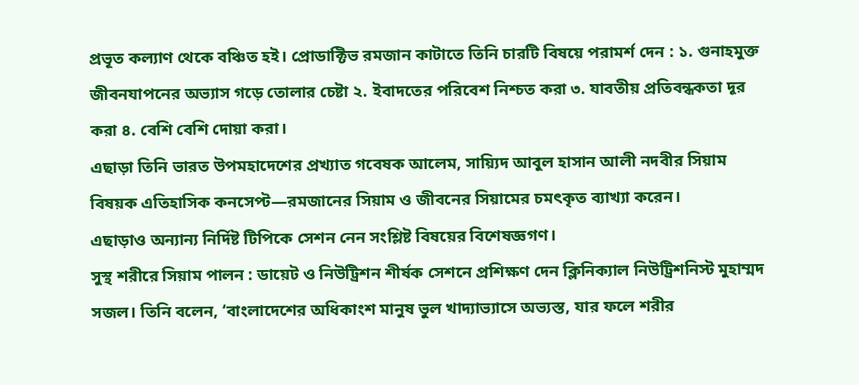প্রভূত কল্যাণ থেকে বঞ্চিত হই। প্রোডাক্টিভ রমজান কাটাতে তিনি চারটি বিষয়ে পরামর্শ দেন : ১. গুনাহমুক্ত জীবনযাপনের অভ্যাস গড়ে তোলার চেষ্টা ২. ইবাদতের পরিবেশ নিশ্চত করা ৩. যাবতীয় প্রতিবন্ধকতা দূর করা ৪. বেশি বেশি দোয়া করা।
এছাড়া তিনি ভারত উপমহাদেশের প্রখ্যাত গবেষক আলেম, সায়্যিদ আবুল হাসান আলী নদবীর সিয়াম বিষয়ক এতিহাসিক কনসেপ্ট—রমজানের সিয়াম ও জীবনের সিয়ামের চমৎকৃত ব্যাখ্যা করেন।
এছাড়াও অন্যান্য নির্দিষ্ট টিপিকে সেশন নেন সংশ্লিষ্ট বিষয়ের বিশেষজ্ঞগণ।
সুস্থ শরীরে সিয়াম পালন : ডায়েট ও নিউট্রিশন শীর্ষক সেশনে প্রশিক্ষণ দেন ক্লিনিক্যাল নিউট্রিশনিস্ট মুহাম্মদ সজল। তিনি বলেন, ‘বাংলাদেশের অধিকাংশ মানুষ ভুল খাদ্যাভ্যাসে অভ্যস্ত, যার ফলে শরীর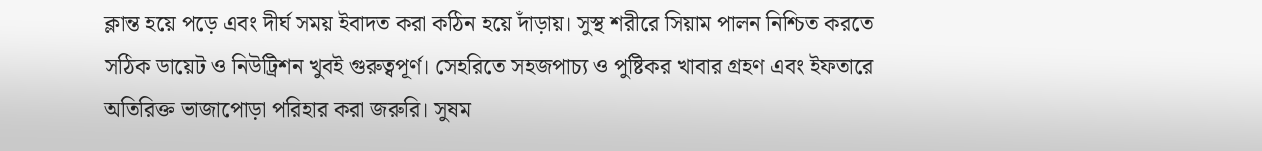ক্লান্ত হয়ে পড়ে এবং দীর্ঘ সময় ইবাদত করা কঠিন হয়ে দাঁড়ায়। সুস্থ শরীরে সিয়াম পালন নিশ্চিত করতে সঠিক ডায়েট ও নিউট্রিশন খুবই গুরুত্বপূর্ণ। সেহরিতে সহজপাচ্য ও পুষ্টিকর খাবার গ্রহণ এবং ইফতারে অতিরিক্ত ভাজাপোড়া পরিহার করা জরুরি। সুষম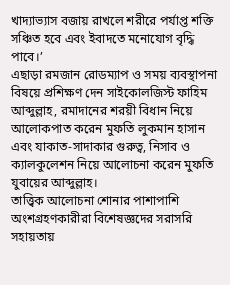খাদ্যাভ্যাস বজায় রাখলে শরীরে পর্যাপ্ত শক্তি সঞ্চিত হবে এবং ইবাদতে মনোযোগ বৃদ্ধি পাবে।’
এছাড়া রমজান রোডম্যাপ ও সময় ব্যবস্থাপনা বিষয়ে প্রশিক্ষণ দেন সাইকোলজিস্ট ফাহিম আব্দুল্লাহ, রমাদানের শরয়ী বিধান নিয়ে আলোকপাত করেন মুফতি লুকমান হাসান এবং যাকাত-সাদাকার গুরুত্ব, নিসাব ও ক্যালকুলেশন নিয়ে আলোচনা করেন মুফতি যুবায়ের আব্দুল্লাহ।
তাত্ত্বিক আলোচনা শোনার পাশাপাশি অংশগ্রহণকারীরা বিশেষজ্ঞদের সরাসরি সহায়তায়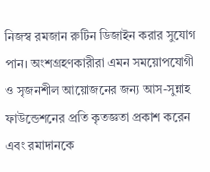নিজস্ব রমজান রুটিন ডিজাইন করার সুযোগ পান। অংশগ্রহণকারীরা এমন সময়োপযোগী ও সৃজনশীল আয়োজনের জন্য আস-সুন্নাহ ফাউন্ডেশনের প্রতি কৃতজ্ঞতা প্রকাশ করেন এবং রমাদানকে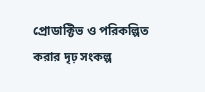প্রোডাক্টিভ ও পরিকল্পিত করার দৃঢ় সংকল্প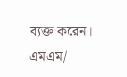ব্যক্ত করেন।
এমএম/